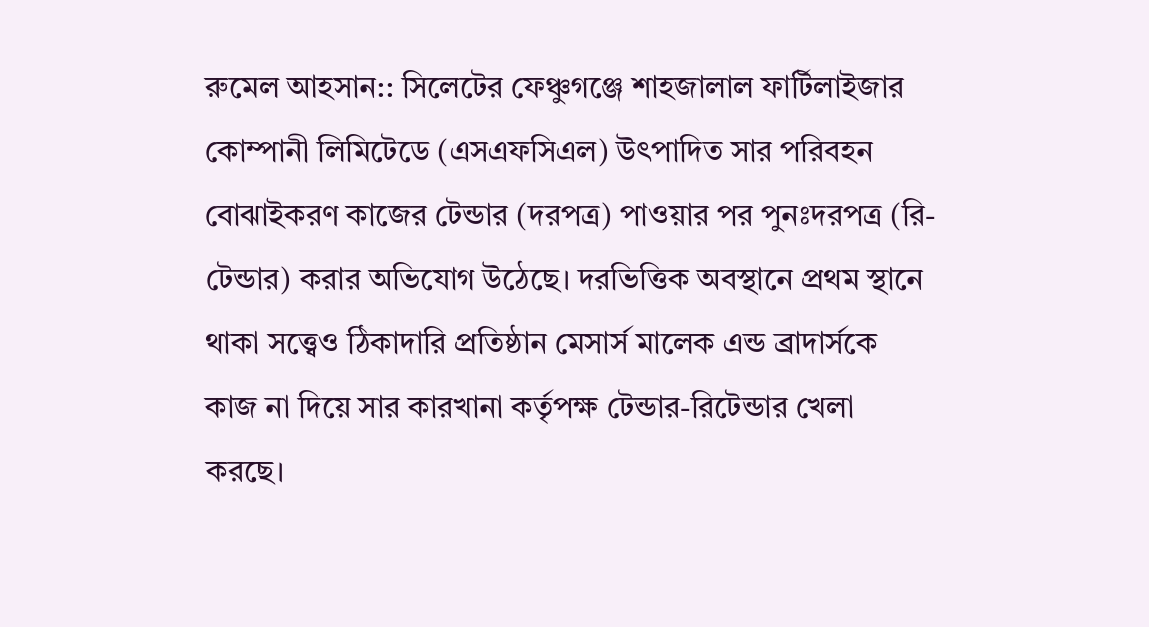রুমেল আহসান:: সিলেটের ফেঞ্চুগঞ্জে শাহজালাল ফার্টিলাইজার কোম্পানী লিমিটেডে (এসএফসিএল) উৎপাদিত সার পরিবহন বোঝাইকরণ কাজের টেন্ডার (দরপত্র) পাওয়ার পর পুনঃদরপত্র (রি-টেন্ডার) করার অভিযোগ উঠেছে। দরভিত্তিক অবস্থানে প্রথম স্থানে থাকা সত্ত্বেও ঠিকাদারি প্রতিষ্ঠান মেসার্স মালেক এন্ড ব্রাদার্সকে কাজ না দিয়ে সার কারখানা কর্তৃপক্ষ টেন্ডার-রিটেন্ডার খেলা করছে।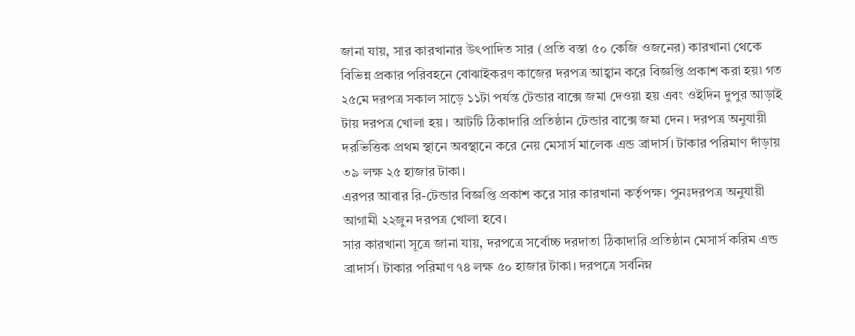জানা যায়, সার কারখানার উৎপাদিত সার (প্রতি বস্তা ৫০ কেজি ওজনের) কারখানা থেকে বিভিন্ন প্রকার পরিবহনে বোঝাইকরণ কাজের দরপত্র আহ্বান করে বিজ্ঞপ্তি প্রকাশ করা হয়৷ গত ২৫মে দরপত্র সকাল সাড়ে ১১টা পর্যন্ত টেন্ডার বাক্সে জমা দেওয়া হয় এবং ওইদিন দুপুর আড়াই টায় দরপত্র খোলা হয়। আটটি ঠিকাদারি প্রতিষ্ঠান টেন্ডার বাক্সে জমা দেন। দরপত্র অনুযায়ী দরভিত্তিক প্রথম স্থানে অবস্থানে করে নেয় মেসার্স মালেক এন্ড ব্রাদার্স। টাকার পরিমাণ দাঁড়ায় ৩৯ লক্ষ ২৫ হাজার টাকা।
এরপর আবার রি-টেন্ডার বিজ্ঞপ্তি প্রকাশ করে সার কারখানা কর্তৃপক্ষ। পুনঃদরপত্র অনুযায়ী আগামী ২২জুন দরপত্র খোলা হবে।
সার কারখানা সূত্রে জানা যায়, দরপত্রে সর্বোচ্চ দরদাতা ঠিকাদারি প্রতিষ্ঠান মেসার্স করিম এন্ড ব্রাদার্স। টাকার পরিমাণ ৭৪ লক্ষ ৫০ হাজার টাকা। দরপত্রে সর্বনিম্ন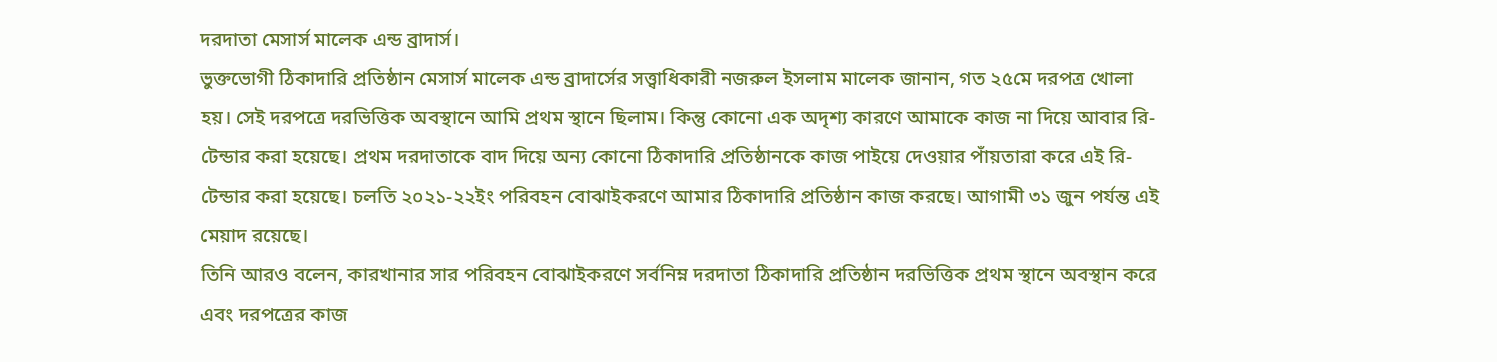দরদাতা মেসার্স মালেক এন্ড ব্রাদার্স।
ভুক্তভোগী ঠিকাদারি প্রতিষ্ঠান মেসার্স মালেক এন্ড ব্রাদার্সের সত্ত্বাধিকারী নজরুল ইসলাম মালেক জানান, গত ২৫মে দরপত্র খোলা হয়। সেই দরপত্রে দরভিত্তিক অবস্থানে আমি প্রথম স্থানে ছিলাম। কিন্তু কোনো এক অদৃশ্য কারণে আমাকে কাজ না দিয়ে আবার রি-টেন্ডার করা হয়েছে। প্রথম দরদাতাকে বাদ দিয়ে অন্য কোনো ঠিকাদারি প্রতিষ্ঠানকে কাজ পাইয়ে দেওয়ার পাঁয়তারা করে এই রি-টেন্ডার করা হয়েছে। চলতি ২০২১-২২ইং পরিবহন বোঝাইকরণে আমার ঠিকাদারি প্রতিষ্ঠান কাজ করছে। আগামী ৩১ জুন পর্যন্ত এই মেয়াদ রয়েছে।
তিনি আরও বলেন, কারখানার সার পরিবহন বোঝাইকরণে সর্বনিম্ন দরদাতা ঠিকাদারি প্রতিষ্ঠান দরভিত্তিক প্রথম স্থানে অবস্থান করে এবং দরপত্রের কাজ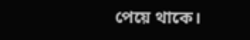পেয়ে থাকে।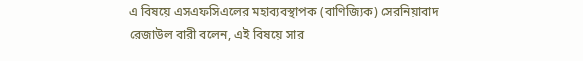এ বিষয়ে এসএফসিএলের মহাব্যবস্থাপক (বাণিজ্যিক) সেরনিয়াবাদ রেজাউল বারী বলেন, এই বিষয়ে সার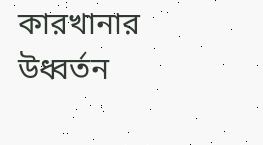কারখানার উধ্বর্তন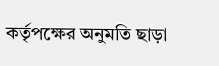কর্তৃপক্ষের অনুমতি ছাড়া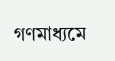গণমাধ্যমে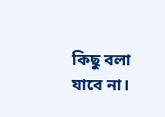কিছু বলা যাবে না।